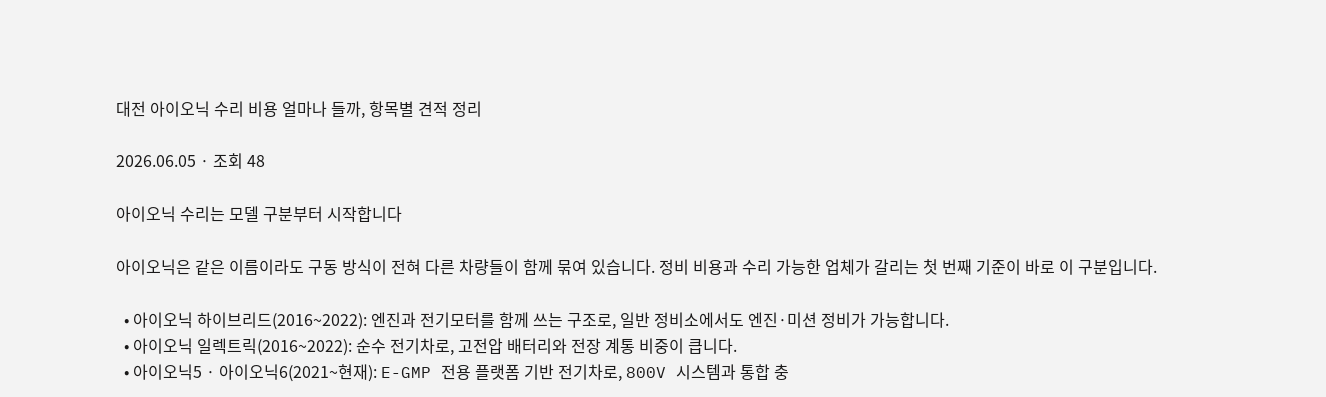대전 아이오닉 수리 비용 얼마나 들까, 항목별 견적 정리

2026.06.05 · 조회 48

아이오닉 수리는 모델 구분부터 시작합니다

아이오닉은 같은 이름이라도 구동 방식이 전혀 다른 차량들이 함께 묶여 있습니다. 정비 비용과 수리 가능한 업체가 갈리는 첫 번째 기준이 바로 이 구분입니다.

  • 아이오닉 하이브리드(2016~2022): 엔진과 전기모터를 함께 쓰는 구조로, 일반 정비소에서도 엔진·미션 정비가 가능합니다.
  • 아이오닉 일렉트릭(2016~2022): 순수 전기차로, 고전압 배터리와 전장 계통 비중이 큽니다.
  • 아이오닉5 · 아이오닉6(2021~현재): E-GMP 전용 플랫폼 기반 전기차로, 800V 시스템과 통합 충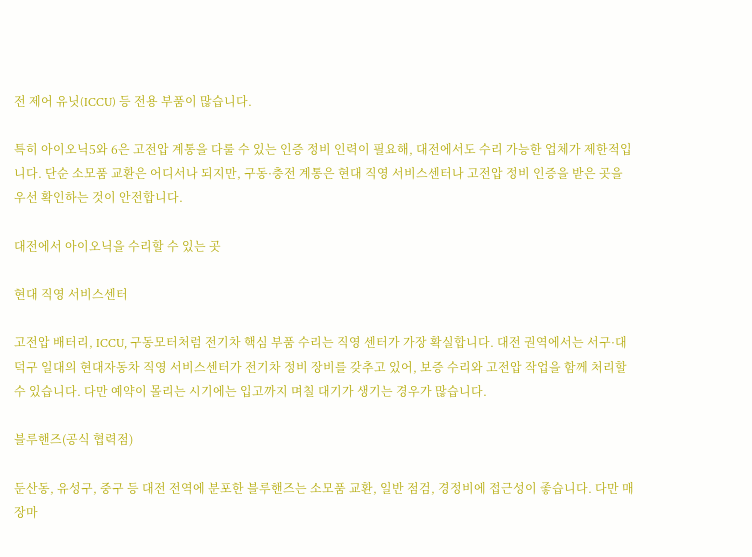전 제어 유닛(ICCU) 등 전용 부품이 많습니다.

특히 아이오닉5와 6은 고전압 계통을 다룰 수 있는 인증 정비 인력이 필요해, 대전에서도 수리 가능한 업체가 제한적입니다. 단순 소모품 교환은 어디서나 되지만, 구동·충전 계통은 현대 직영 서비스센터나 고전압 정비 인증을 받은 곳을 우선 확인하는 것이 안전합니다.

대전에서 아이오닉을 수리할 수 있는 곳

현대 직영 서비스센터

고전압 배터리, ICCU, 구동모터처럼 전기차 핵심 부품 수리는 직영 센터가 가장 확실합니다. 대전 권역에서는 서구·대덕구 일대의 현대자동차 직영 서비스센터가 전기차 정비 장비를 갖추고 있어, 보증 수리와 고전압 작업을 함께 처리할 수 있습니다. 다만 예약이 몰리는 시기에는 입고까지 며칠 대기가 생기는 경우가 많습니다.

블루핸즈(공식 협력점)

둔산동, 유성구, 중구 등 대전 전역에 분포한 블루핸즈는 소모품 교환, 일반 점검, 경정비에 접근성이 좋습니다. 다만 매장마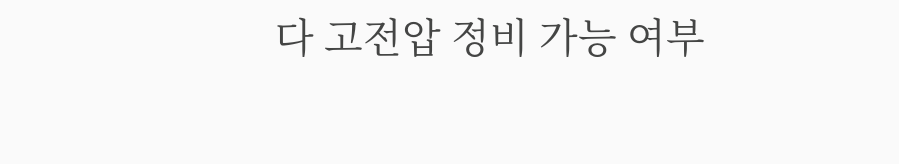다 고전압 정비 가능 여부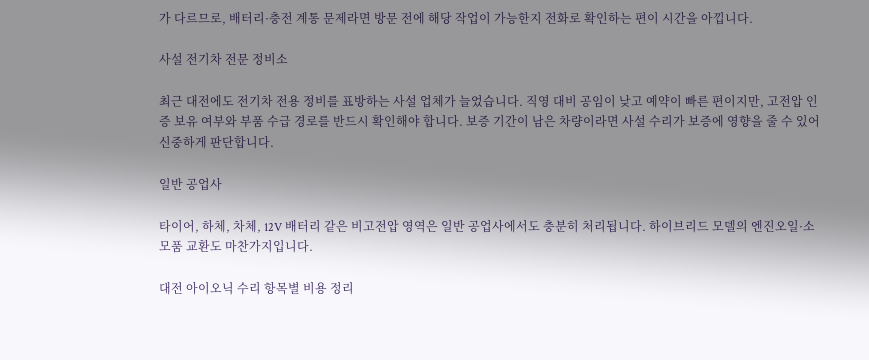가 다르므로, 배터리·충전 계통 문제라면 방문 전에 해당 작업이 가능한지 전화로 확인하는 편이 시간을 아낍니다.

사설 전기차 전문 정비소

최근 대전에도 전기차 전용 정비를 표방하는 사설 업체가 늘었습니다. 직영 대비 공임이 낮고 예약이 빠른 편이지만, 고전압 인증 보유 여부와 부품 수급 경로를 반드시 확인해야 합니다. 보증 기간이 남은 차량이라면 사설 수리가 보증에 영향을 줄 수 있어 신중하게 판단합니다.

일반 공업사

타이어, 하체, 차체, 12V 배터리 같은 비고전압 영역은 일반 공업사에서도 충분히 처리됩니다. 하이브리드 모델의 엔진오일·소모품 교환도 마찬가지입니다.

대전 아이오닉 수리 항목별 비용 정리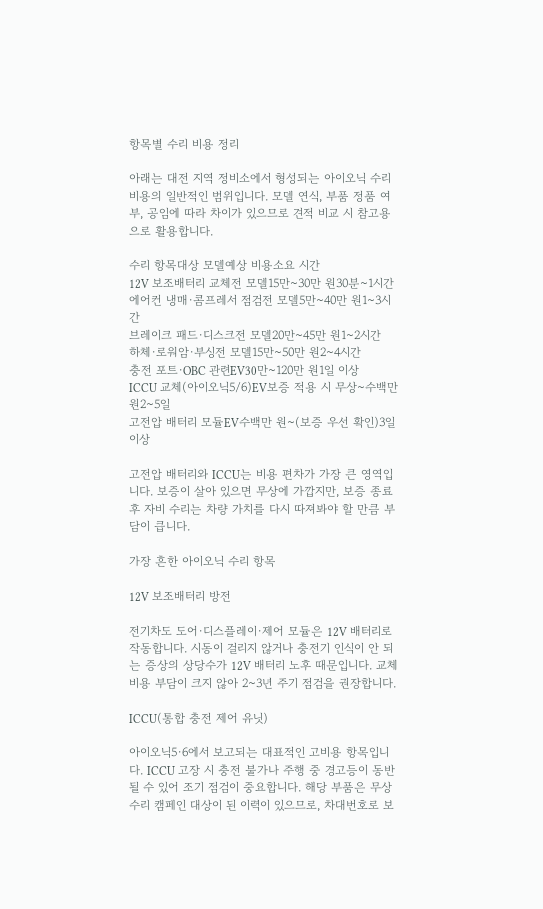항목별 수리 비용 정리

아래는 대전 지역 정비소에서 형성되는 아이오닉 수리 비용의 일반적인 범위입니다. 모델 연식, 부품 정품 여부, 공임에 따라 차이가 있으므로 견적 비교 시 참고용으로 활용합니다.

수리 항목대상 모델예상 비용소요 시간
12V 보조배터리 교체전 모델15만~30만 원30분~1시간
에어컨 냉매·콤프레서 점검전 모델5만~40만 원1~3시간
브레이크 패드·디스크전 모델20만~45만 원1~2시간
하체·로워암·부싱전 모델15만~50만 원2~4시간
충전 포트·OBC 관련EV30만~120만 원1일 이상
ICCU 교체(아이오닉5/6)EV보증 적용 시 무상~수백만 원2~5일
고전압 배터리 모듈EV수백만 원~(보증 우선 확인)3일 이상

고전압 배터리와 ICCU는 비용 편차가 가장 큰 영역입니다. 보증이 살아 있으면 무상에 가깝지만, 보증 종료 후 자비 수리는 차량 가치를 다시 따져봐야 할 만큼 부담이 큽니다.

가장 흔한 아이오닉 수리 항목

12V 보조배터리 방전

전기차도 도어·디스플레이·제어 모듈은 12V 배터리로 작동합니다. 시동이 걸리지 않거나 충전기 인식이 안 되는 증상의 상당수가 12V 배터리 노후 때문입니다. 교체 비용 부담이 크지 않아 2~3년 주기 점검을 권장합니다.

ICCU(통합 충전 제어 유닛)

아이오닉5·6에서 보고되는 대표적인 고비용 항목입니다. ICCU 고장 시 충전 불가나 주행 중 경고등이 동반될 수 있어 조기 점검이 중요합니다. 해당 부품은 무상 수리 캠페인 대상이 된 이력이 있으므로, 차대번호로 보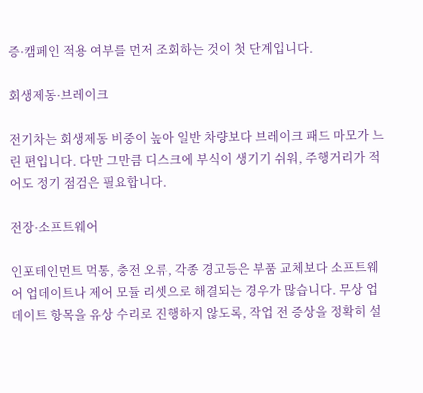증·캠페인 적용 여부를 먼저 조회하는 것이 첫 단계입니다.

회생제동·브레이크

전기차는 회생제동 비중이 높아 일반 차량보다 브레이크 패드 마모가 느린 편입니다. 다만 그만큼 디스크에 부식이 생기기 쉬워, 주행거리가 적어도 정기 점검은 필요합니다.

전장·소프트웨어

인포테인먼트 먹통, 충전 오류, 각종 경고등은 부품 교체보다 소프트웨어 업데이트나 제어 모듈 리셋으로 해결되는 경우가 많습니다. 무상 업데이트 항목을 유상 수리로 진행하지 않도록, 작업 전 증상을 정확히 설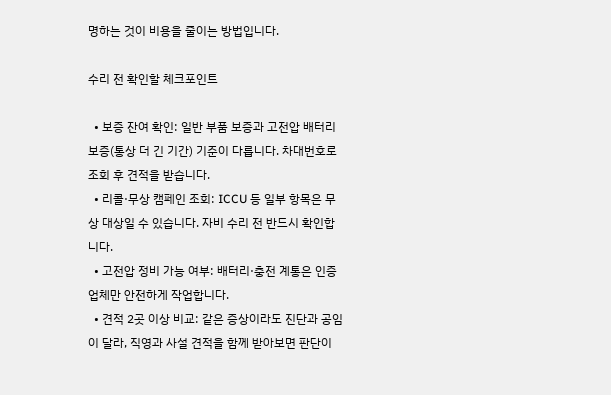명하는 것이 비용을 줄이는 방법입니다.

수리 전 확인할 체크포인트

  • 보증 잔여 확인: 일반 부품 보증과 고전압 배터리 보증(통상 더 긴 기간) 기준이 다릅니다. 차대번호로 조회 후 견적을 받습니다.
  • 리콜·무상 캠페인 조회: ICCU 등 일부 항목은 무상 대상일 수 있습니다. 자비 수리 전 반드시 확인합니다.
  • 고전압 정비 가능 여부: 배터리·충전 계통은 인증 업체만 안전하게 작업합니다.
  • 견적 2곳 이상 비교: 같은 증상이라도 진단과 공임이 달라, 직영과 사설 견적을 함께 받아보면 판단이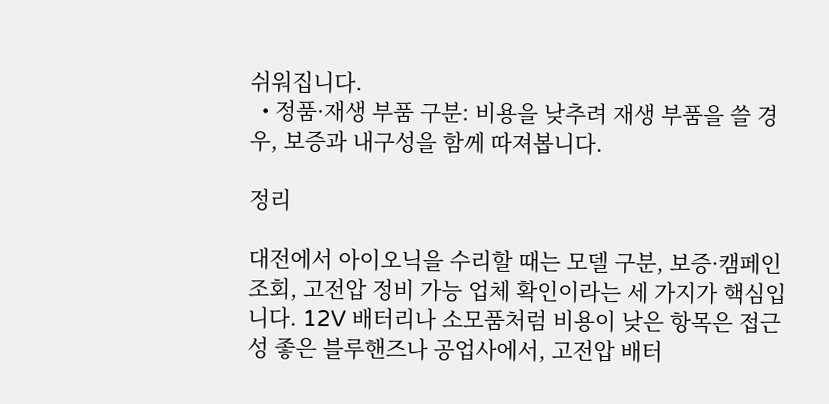쉬워집니다.
  • 정품·재생 부품 구분: 비용을 낮추려 재생 부품을 쓸 경우, 보증과 내구성을 함께 따져봅니다.

정리

대전에서 아이오닉을 수리할 때는 모델 구분, 보증·캠페인 조회, 고전압 정비 가능 업체 확인이라는 세 가지가 핵심입니다. 12V 배터리나 소모품처럼 비용이 낮은 항목은 접근성 좋은 블루핸즈나 공업사에서, 고전압 배터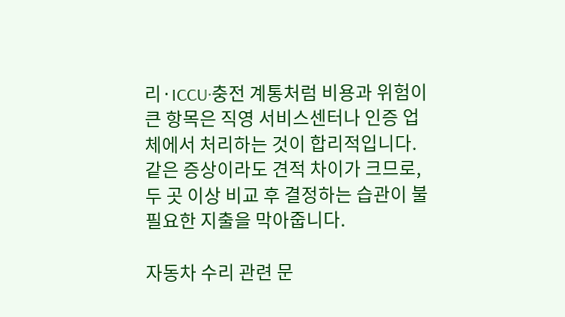리·ICCU·충전 계통처럼 비용과 위험이 큰 항목은 직영 서비스센터나 인증 업체에서 처리하는 것이 합리적입니다. 같은 증상이라도 견적 차이가 크므로, 두 곳 이상 비교 후 결정하는 습관이 불필요한 지출을 막아줍니다.

자동차 수리 관련 문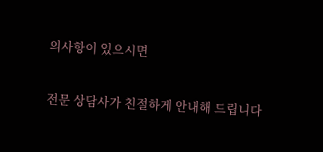의사항이 있으시면

전문 상담사가 친절하게 안내해 드립니다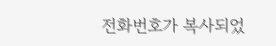전화번호가 복사되었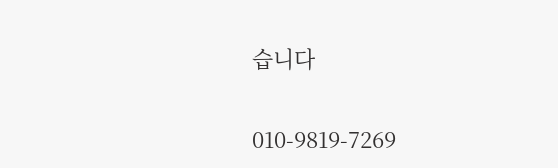습니다

010-9819-7269